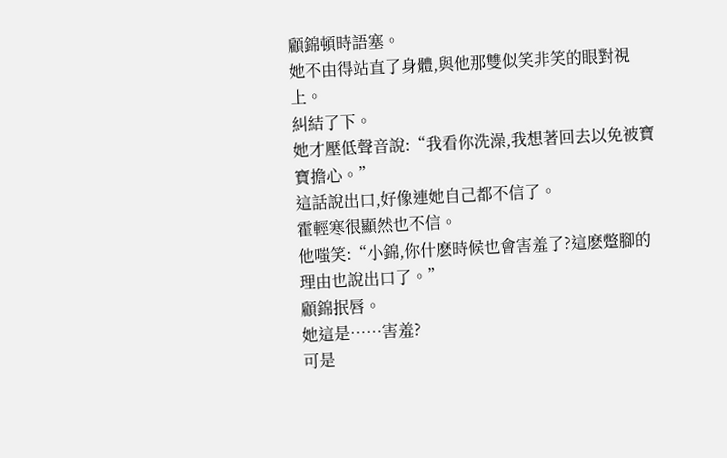顧錦頓時語塞。
她不由得站直了身體,與他那雙似笑非笑的眼對視上。
糾結了下。
她才壓低聲音說:“我看你洗澡,我想著回去以免被寶寶擔心。”
這話說出口,好像連她自己都不信了。
霍輕寒很顯然也不信。
他嗤笑:“小錦,你什麽時候也會害羞了?這麽蹩腳的理由也說出口了。”
顧錦抿唇。
她這是……害羞?
可是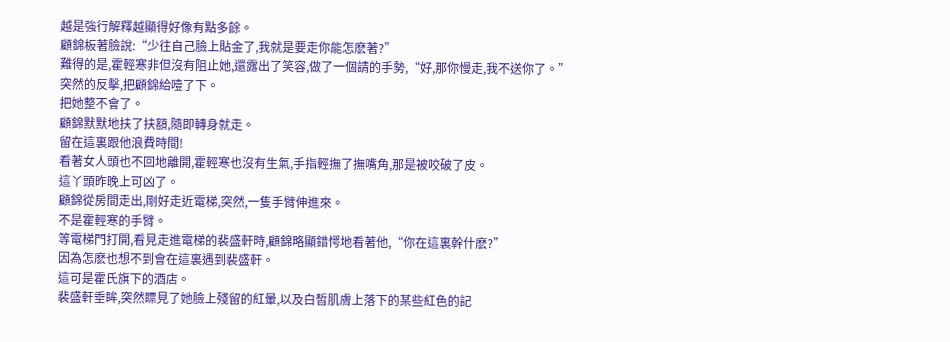越是強行解釋越顯得好像有點多餘。
顧錦板著臉說:“少往自己臉上貼金了,我就是要走你能怎麽著?”
難得的是,霍輕寒非但沒有阻止她,還露出了笑容,做了一個請的手勢,“好,那你慢走,我不送你了。”
突然的反擊,把顧錦給噎了下。
把她整不會了。
顧錦默默地扶了扶額,隨即轉身就走。
留在這裏跟他浪費時間!
看著女人頭也不回地離開,霍輕寒也沒有生氣,手指輕撫了撫嘴角,那是被咬破了皮。
這丫頭昨晚上可凶了。
顧錦從房間走出,剛好走近電梯,突然,一隻手臂伸進來。
不是霍輕寒的手臂。
等電梯門打開,看見走進電梯的裴盛軒時,顧錦略顯錯愕地看著他,“你在這裏幹什麽?”
因為怎麽也想不到會在這裏遇到裴盛軒。
這可是霍氏旗下的酒店。
裴盛軒垂眸,突然瞟見了她臉上殘留的紅暈,以及白皙肌膚上落下的某些紅色的記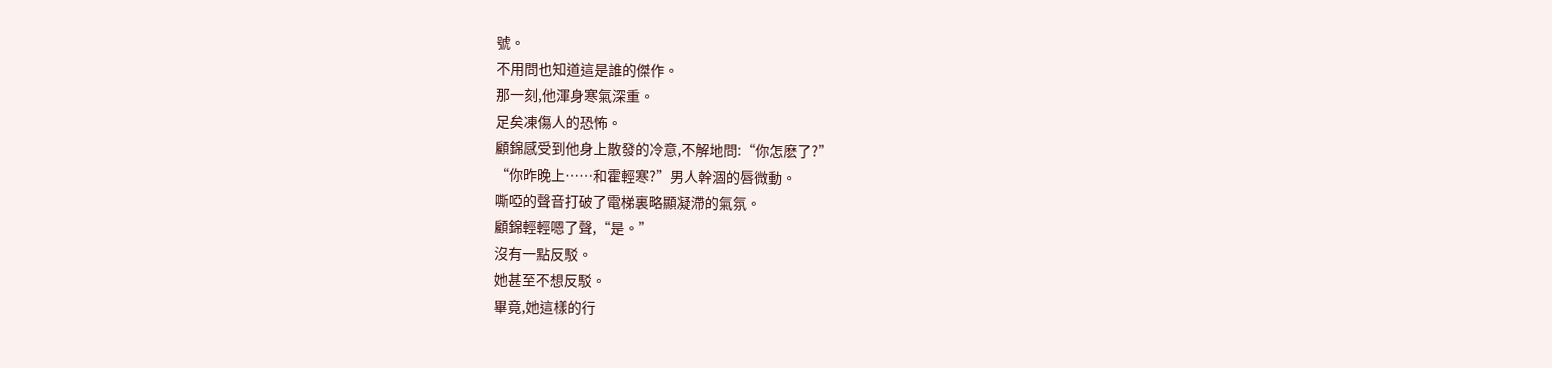號。
不用問也知道這是誰的傑作。
那一刻,他渾身寒氣深重。
足矣凍傷人的恐怖。
顧錦感受到他身上散發的冷意,不解地問:“你怎麽了?”
“你昨晚上……和霍輕寒?”男人幹涸的唇微動。
嘶啞的聲音打破了電梯裏略顯凝滯的氣氛。
顧錦輕輕嗯了聲,“是。”
沒有一點反駁。
她甚至不想反駁。
畢竟,她這樣的行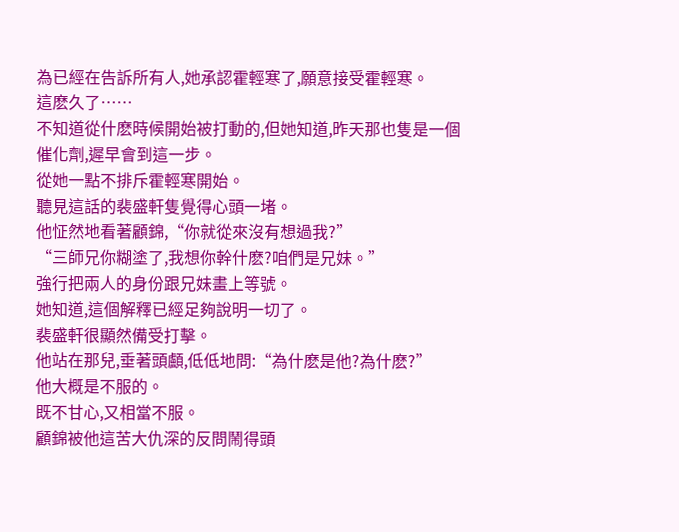為已經在告訴所有人,她承認霍輕寒了,願意接受霍輕寒。
這麽久了……
不知道從什麽時候開始被打動的,但她知道,昨天那也隻是一個催化劑,遲早會到這一步。
從她一點不排斥霍輕寒開始。
聽見這話的裴盛軒隻覺得心頭一堵。
他怔然地看著顧錦,“你就從來沒有想過我?”
“三師兄你糊塗了,我想你幹什麽?咱們是兄妹。”
強行把兩人的身份跟兄妹畫上等號。
她知道,這個解釋已經足夠說明一切了。
裴盛軒很顯然備受打擊。
他站在那兒,垂著頭顱,低低地問:“為什麽是他?為什麽?”
他大概是不服的。
既不甘心,又相當不服。
顧錦被他這苦大仇深的反問鬧得頭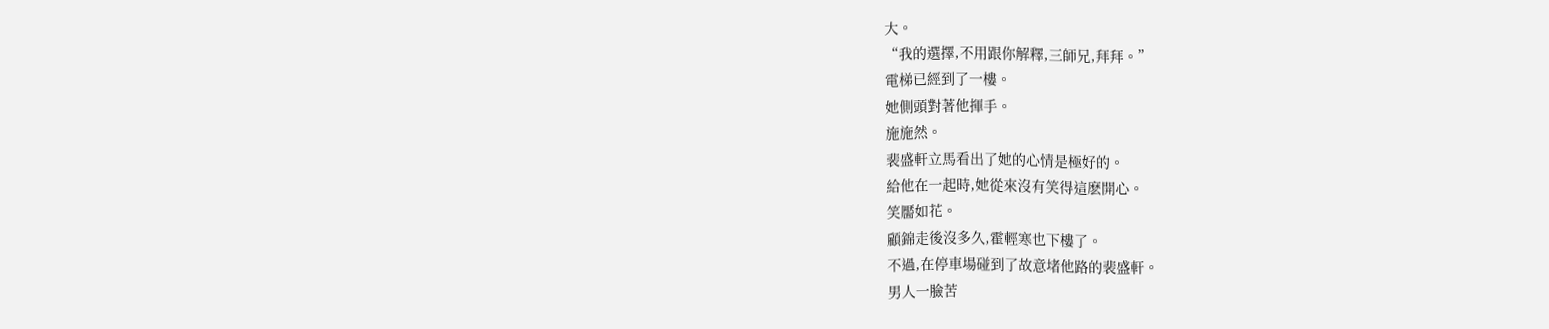大。
“我的選擇,不用跟你解釋,三師兄,拜拜。”
電梯已經到了一樓。
她側頭對著他揮手。
施施然。
裴盛軒立馬看出了她的心情是極好的。
給他在一起時,她從來沒有笑得這麽開心。
笑靨如花。
顧錦走後沒多久,霍輕寒也下樓了。
不過,在停車場碰到了故意堵他路的裴盛軒。
男人一臉苦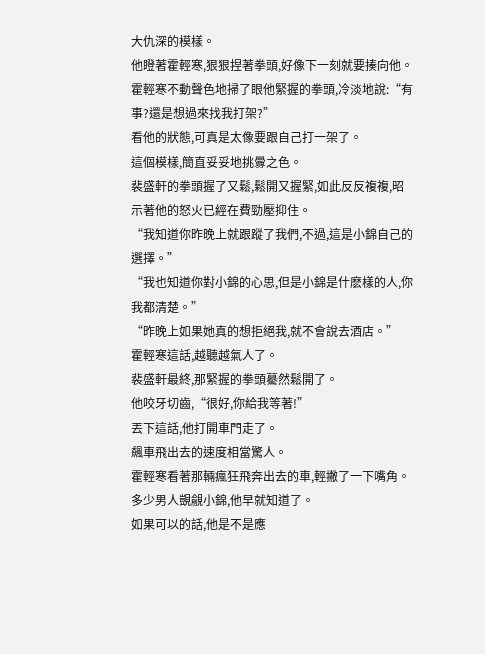大仇深的模樣。
他瞪著霍輕寒,狠狠捏著拳頭,好像下一刻就要揍向他。
霍輕寒不動聲色地掃了眼他緊握的拳頭,冷淡地說:“有事?還是想過來找我打架?”
看他的狀態,可真是太像要跟自己打一架了。
這個模樣,簡直妥妥地挑釁之色。
裴盛軒的拳頭握了又鬆,鬆開又握緊,如此反反複複,昭示著他的怒火已經在費勁壓抑住。
“我知道你昨晚上就跟蹤了我們,不過,這是小錦自己的選擇。”
“我也知道你對小錦的心思,但是小錦是什麽樣的人,你我都清楚。”
“昨晚上如果她真的想拒絕我,就不會說去酒店。”
霍輕寒這話,越聽越氣人了。
裴盛軒最終,那緊握的拳頭驀然鬆開了。
他咬牙切齒,“很好,你給我等著!”
丟下這話,他打開車門走了。
飆車飛出去的速度相當驚人。
霍輕寒看著那輛瘋狂飛奔出去的車,輕撇了一下嘴角。
多少男人覬覦小錦,他早就知道了。
如果可以的話,他是不是應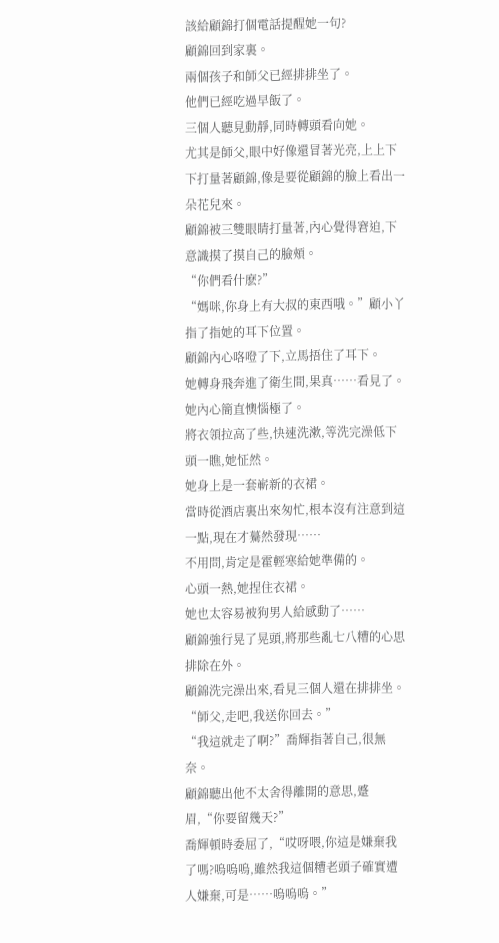該給顧錦打個電話提醒她一句?
顧錦回到家裏。
兩個孩子和師父已經排排坐了。
他們已經吃過早飯了。
三個人聽見動靜,同時轉頭看向她。
尤其是師父,眼中好像還冒著光亮,上上下下打量著顧錦,像是要從顧錦的臉上看出一朵花兒來。
顧錦被三雙眼睛打量著,內心覺得窘迫,下意識摸了摸自己的臉頰。
“你們看什麽?”
“媽咪,你身上有大叔的東西哦。”顧小丫指了指她的耳下位置。
顧錦內心咯噔了下,立馬捂住了耳下。
她轉身飛奔進了衛生間,果真……看見了。
她內心簡直懊惱極了。
將衣領拉高了些,快速洗漱,等洗完澡低下頭一瞧,她怔然。
她身上是一套嶄新的衣裙。
當時從酒店裏出來匆忙,根本沒有注意到這一點,現在才驀然發現……
不用問,肯定是霍輕寒給她準備的。
心頭一熱,她捏住衣裙。
她也太容易被狗男人給感動了……
顧錦強行晃了晃頭,將那些亂七八糟的心思排除在外。
顧錦洗完澡出來,看見三個人還在排排坐。
“師父,走吧,我送你回去。”
“我這就走了啊?”喬輝指著自己,很無奈。
顧錦聽出他不太舍得離開的意思,蹙眉,“你要留幾天?”
喬輝頓時委屈了,“哎呀喂,你這是嫌棄我了嗎?嗚嗚嗚,雖然我這個糟老頭子確實遭人嫌棄,可是……嗚嗚嗚。”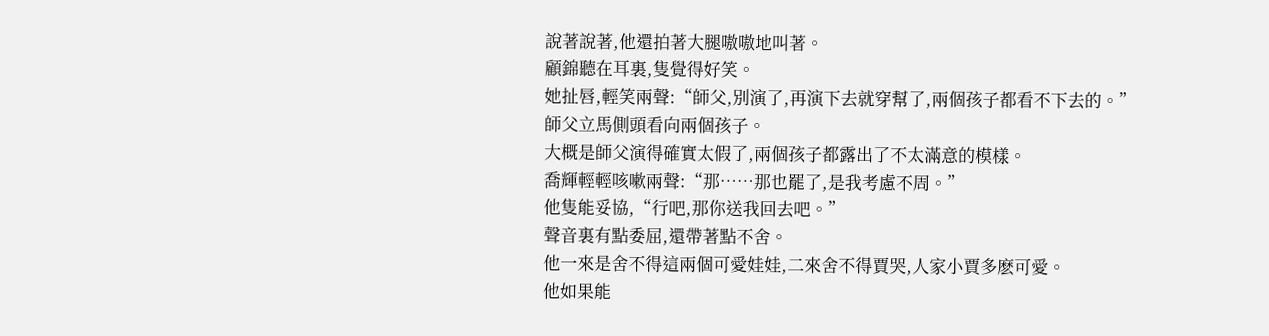說著說著,他還拍著大腿嗷嗷地叫著。
顧錦聽在耳裏,隻覺得好笑。
她扯唇,輕笑兩聲:“師父,別演了,再演下去就穿幫了,兩個孩子都看不下去的。”
師父立馬側頭看向兩個孩子。
大概是師父演得確實太假了,兩個孩子都露出了不太滿意的模樣。
喬輝輕輕咳嗽兩聲:“那……那也罷了,是我考慮不周。”
他隻能妥協,“行吧,那你送我回去吧。”
聲音裏有點委屈,還帶著點不舍。
他一來是舍不得這兩個可愛娃娃,二來舍不得賈哭,人家小賈多麽可愛。
他如果能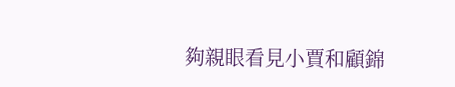夠親眼看見小賈和顧錦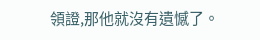領證,那他就沒有遺憾了。